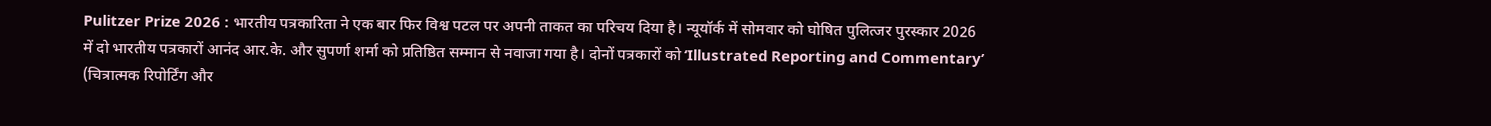Pulitzer Prize 2026 : भारतीय पत्रकारिता ने एक बार फिर विश्व पटल पर अपनी ताकत का परिचय दिया है। न्यूयॉर्क में सोमवार को घोषित पुलित्जर पुरस्कार 2026 में दो भारतीय पत्रकारों आनंद आर.के. और सुपर्णा शर्मा को प्रतिष्ठित सम्मान से नवाजा गया है। दोनों पत्रकारों को ‘Illustrated Reporting and Commentary’ (चित्रात्मक रिपोर्टिंग और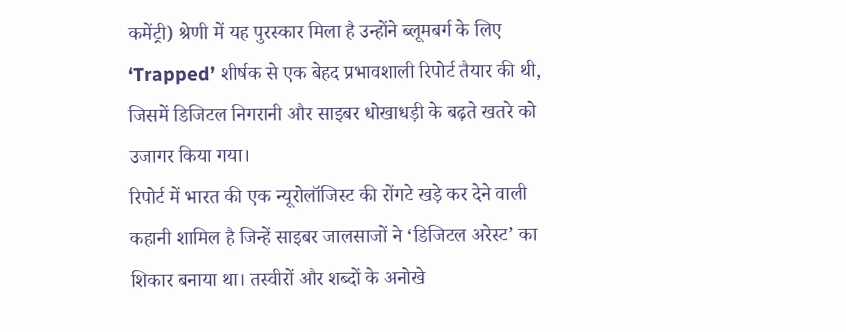कमेंट्री) श्रेणी में यह पुरस्कार मिला है उन्होंने ब्लूमबर्ग के लिए ‘Trapped’ शीर्षक से एक बेहद प्रभावशाली रिपोर्ट तैयार की थी, जिसमें डिजिटल निगरानी और साइबर धोखाधड़ी के बढ़ते खतरे को उजागर किया गया।
रिपोर्ट में भारत की एक न्यूरोलॉजिस्ट की रोंगटे खड़े कर देने वाली कहानी शामिल है जिन्हें साइबर जालसाजों ने ‘डिजिटल अरेस्ट’ का शिकार बनाया था। तस्वीरों और शब्दों के अनोखे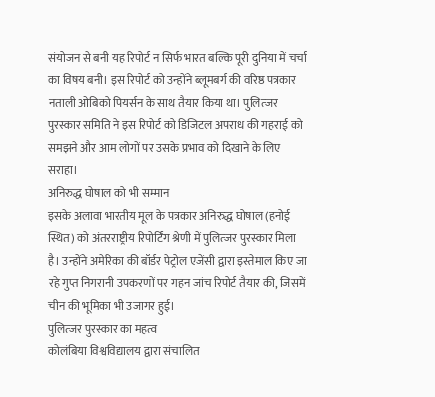संयोजन से बनी यह रिपोर्ट न सिर्फ भारत बल्कि पूरी दुनिया में चर्चा का विषय बनी। इस रिपोर्ट को उन्होंने ब्लूमबर्ग की वरिष्ठ पत्रकार नताली ओबिको पियर्सन के साथ तैयार किया था। पुलित्जर पुरस्कार समिति ने इस रिपोर्ट को डिजिटल अपराध की गहराई को समझने और आम लोगों पर उसके प्रभाव को दिखाने के लिए सराहा।
अनिरुद्ध घोषाल को भी सम्मान
इसके अलावा भारतीय मूल के पत्रकार अनिरुद्ध घोषाल (हनोई स्थित) को अंतरराष्ट्रीय रिपोर्टिंग श्रेणी में पुलित्जर पुरस्कार मिला है। उन्होंने अमेरिका की बॉर्डर पेट्रोल एजेंसी द्वारा इस्तेमाल किए जा रहे गुप्त निगरानी उपकरणों पर गहन जांच रिपोर्ट तैयार की, जिसमें चीन की भूमिका भी उजागर हुई।
पुलित्जर पुरस्कार का महत्व
कोलंबिया विश्वविद्यालय द्वारा संचालित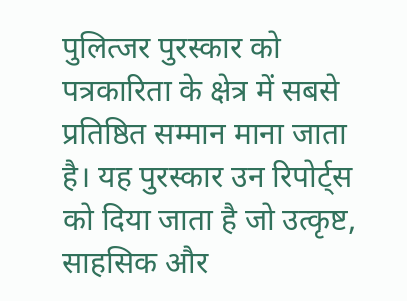पुलित्जर पुरस्कार को पत्रकारिता के क्षेत्र में सबसे प्रतिष्ठित सम्मान माना जाता है। यह पुरस्कार उन रिपोर्ट्स को दिया जाता है जो उत्कृष्ट, साहसिक और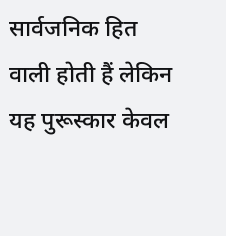सार्वजनिक हित वाली होती हैं लेकिन यह पुरूस्कार केवल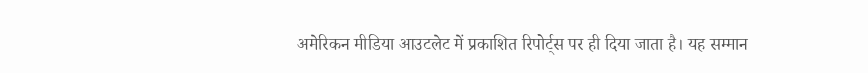अमेरिकन मीडिया आउटलेट में प्रकाशित रिपोर्ट्स पर ही दिया जाता है। यह सम्मान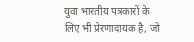युवा भारतीय पत्रकारों के लिए भी प्रेरणादायक है, जो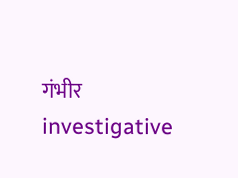गंभीर investigative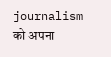journalism को अपना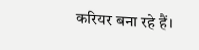करियर बना रहे हैं।